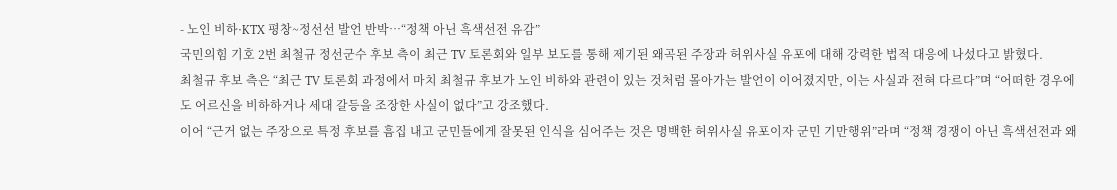- 노인 비하·KTX 평창~정선선 발언 반박…“정책 아닌 흑색선전 유감”
국민의힘 기호 2번 최철규 정선군수 후보 측이 최근 TV 토론회와 일부 보도를 통해 제기된 왜곡된 주장과 허위사실 유포에 대해 강력한 법적 대응에 나섰다고 밝혔다.
최철규 후보 측은 “최근 TV 토론회 과정에서 마치 최철규 후보가 노인 비하와 관련이 있는 것처럼 몰아가는 발언이 이어졌지만, 이는 사실과 전혀 다르다”며 “어떠한 경우에도 어르신을 비하하거나 세대 갈등을 조장한 사실이 없다”고 강조했다.
이어 “근거 없는 주장으로 특정 후보를 흠집 내고 군민들에게 잘못된 인식을 심어주는 것은 명백한 허위사실 유포이자 군민 기만행위”라며 “정책 경쟁이 아닌 흑색선전과 왜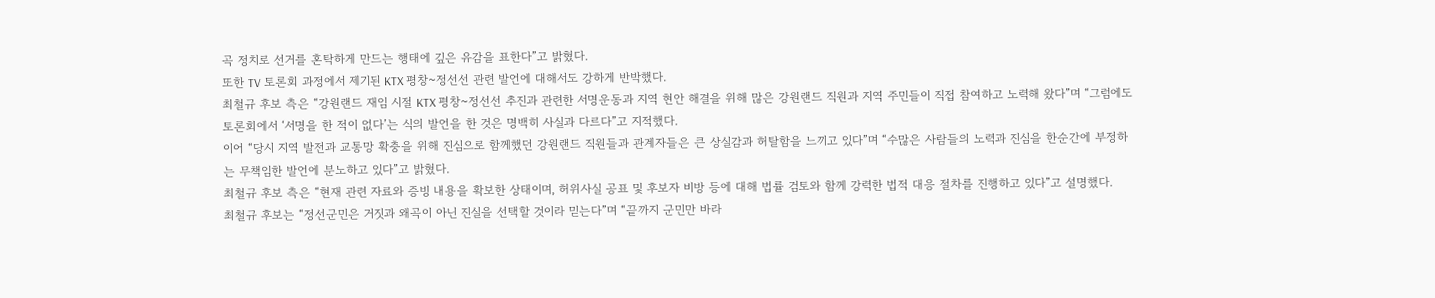곡 정치로 선거를 혼탁하게 만드는 행태에 깊은 유감을 표한다”고 밝혔다.
또한 TV 토론회 과정에서 제기된 KTX 평창~정선선 관련 발언에 대해서도 강하게 반박했다.
최철규 후보 측은 “강원랜드 재임 시절 KTX 평창~정선선 추진과 관련한 서명운동과 지역 현안 해결을 위해 많은 강원랜드 직원과 지역 주민들이 직접 참여하고 노력해 왔다”며 “그럼에도 토론회에서 ‘서명을 한 적이 없다’는 식의 발언을 한 것은 명백히 사실과 다르다”고 지적했다.
이어 “당시 지역 발전과 교통망 확충을 위해 진심으로 함께했던 강원랜드 직원들과 관계자들은 큰 상실감과 허탈함을 느끼고 있다”며 “수많은 사람들의 노력과 진심을 한순간에 부정하는 무책임한 발언에 분노하고 있다”고 밝혔다.
최철규 후보 측은 “현재 관련 자료와 증빙 내용을 확보한 상태이며, 허위사실 공표 및 후보자 비방 등에 대해 법률 검토와 함께 강력한 법적 대응 절차를 진행하고 있다”고 설명했다.
최철규 후보는 “정선군민은 거짓과 왜곡이 아닌 진실을 선택할 것이라 믿는다”며 “끝까지 군민만 바라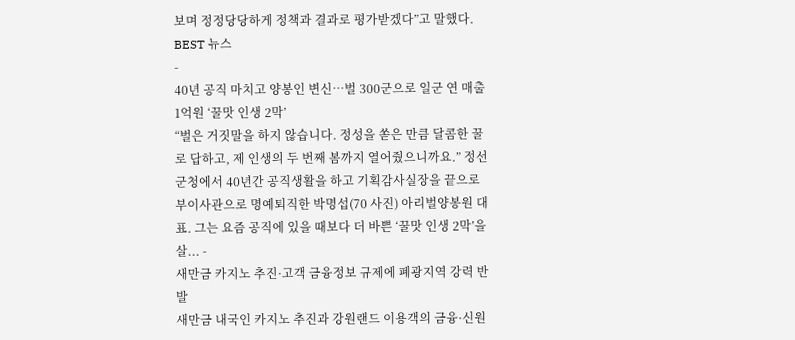보며 정정당당하게 정책과 결과로 평가받겠다”고 말했다.
BEST 뉴스
-
40년 공직 마치고 양봉인 변신…벌 300군으로 일군 연 매출 1억원 ‘꿀맛 인생 2막’
“벌은 거짓말을 하지 않습니다. 정성을 쏟은 만큼 달콤한 꿀로 답하고, 제 인생의 두 번째 봄까지 열어줬으니까요.” 정선군청에서 40년간 공직생활을 하고 기획감사실장을 끝으로 부이사관으로 명예퇴직한 박명섭(70 사진) 아리벌양봉원 대표. 그는 요즘 공직에 있을 때보다 더 바쁜 ‘꿀맛 인생 2막’을 살... -
새만금 카지노 추진·고객 금융정보 규제에 폐광지역 강력 반발
새만금 내국인 카지노 추진과 강원랜드 이용객의 금융·신원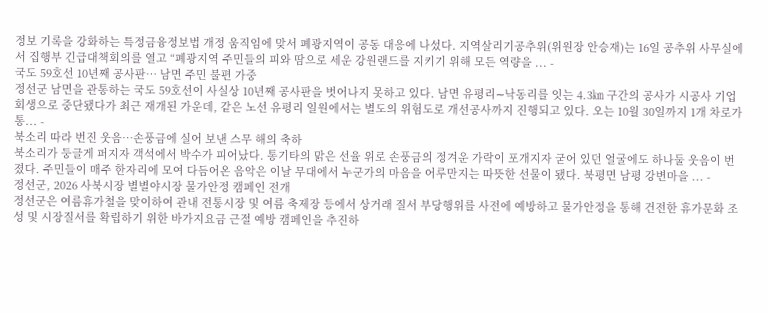정보 기록을 강화하는 특정금융정보법 개정 움직임에 맞서 폐광지역이 공동 대응에 나섰다. 지역살리기공추위(위원장 안승재)는 16일 공추위 사무실에서 집행부 긴급대책회의를 열고 “폐광지역 주민들의 피와 땀으로 세운 강원랜드를 지키기 위해 모든 역량을 ... -
국도 59호선 10년째 공사판… 남면 주민 불편 가중
정선군 남면을 관통하는 국도 59호선이 사실상 10년째 공사판을 벗어나지 못하고 있다. 남면 유평리∼낙동리를 잇는 4.3㎞ 구간의 공사가 시공사 기업회생으로 중단됐다가 최근 재개된 가운데, 같은 노선 유평리 일원에서는 별도의 위험도로 개선공사까지 진행되고 있다. 오는 10월 30일까지 1개 차로가 통... -
북소리 따라 번진 웃음…손풍금에 실어 보낸 스무 해의 축하
북소리가 둥글게 퍼지자 객석에서 박수가 피어났다. 통기타의 맑은 선율 위로 손풍금의 정겨운 가락이 포개지자 굳어 있던 얼굴에도 하나둘 웃음이 번졌다. 주민들이 매주 한자리에 모여 다듬어온 음악은 이날 무대에서 누군가의 마음을 어루만지는 따뜻한 선물이 됐다. 북평면 남평 강변마을 ... -
정선군, 2026 사북시장 별별야시장 물가안정 캠페인 전개
정선군은 여름휴가철을 맞이하여 관내 전통시장 및 여름 축제장 등에서 상거래 질서 부당행위를 사전에 예방하고 물가안정을 통해 건전한 휴가문화 조성 및 시장질서를 확립하기 위한 바가지요금 근절 예방 캠페인을 추진하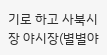기로 하고 사북시장 야시장(별별야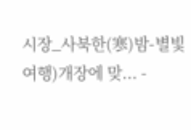시장_사북한(寒)밤-별빛여행)개장에 맞... -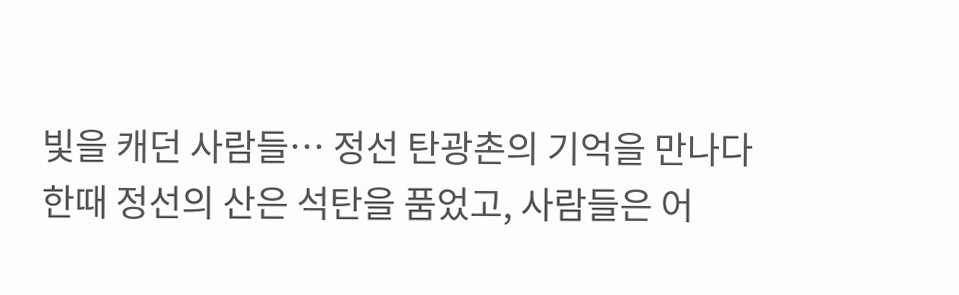빛을 캐던 사람들… 정선 탄광촌의 기억을 만나다
한때 정선의 산은 석탄을 품었고, 사람들은 어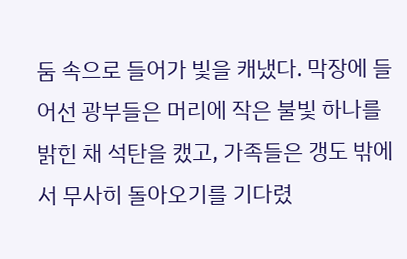둠 속으로 들어가 빛을 캐냈다. 막장에 들어선 광부들은 머리에 작은 불빛 하나를 밝힌 채 석탄을 캤고, 가족들은 갱도 밖에서 무사히 돌아오기를 기다렸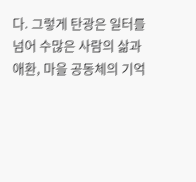다. 그렇게 탄광은 일터를 넘어 수많은 사람의 삶과 애환, 마을 공동체의 기억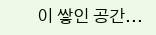이 쌓인 공간...